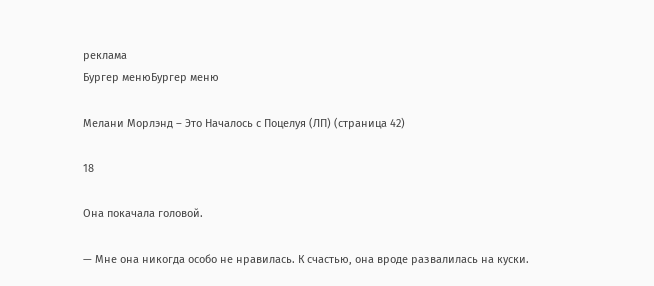реклама
Бургер менюБургер меню

Мелани Морлэнд – Это Началось с Поцелуя (ЛП) (страница 42)

18

Она покачала головой.

— Мне она никогда особо не нравилась. К счастью, она вроде развалилась на куски.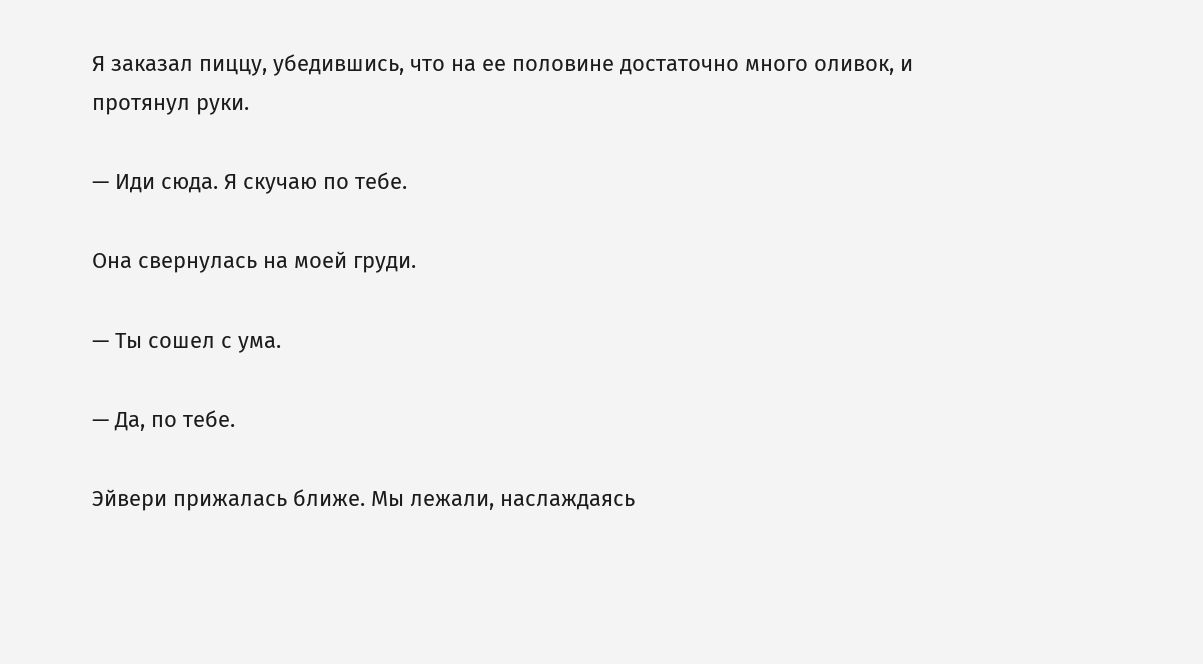Я заказал пиццу, убедившись, что на ее половине достаточно много оливок, и протянул руки.

— Иди сюда. Я скучаю по тебе.

Она свернулась на моей груди.

— Ты сошел с ума.

— Да, по тебе.

Эйвери прижалась ближе. Мы лежали, наслаждаясь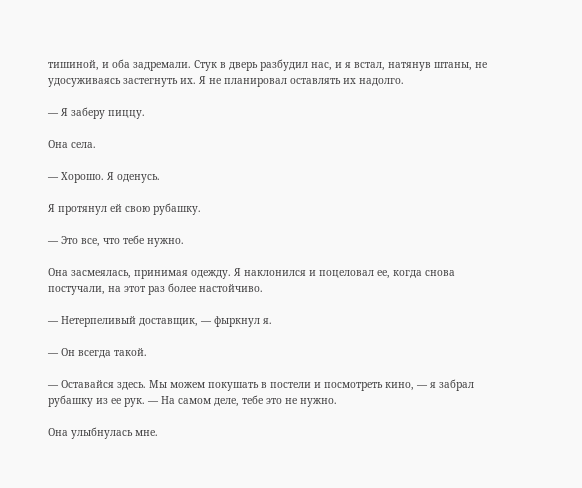тишиной, и оба задремали. Стук в дверь разбудил нас, и я встал, натянув штаны, не удосуживаясь застегнуть их. Я не планировал оставлять их надолго.

— Я заберу пиццу.

Она села.

— Хорошо. Я оденусь.

Я протянул ей свою рубашку.

— Это все, что тебе нужно.

Она засмеялась, принимая одежду. Я наклонился и поцеловал ее, когда снова постучали, на этот раз более настойчиво.

— Нетерпеливый доставщик, — фыркнул я.

— Он всегда такой.

— Оставайся здесь. Мы можем покушать в постели и посмотреть кино, — я забрал рубашку из ее рук. — На самом деле, тебе это не нужно.

Она улыбнулась мне.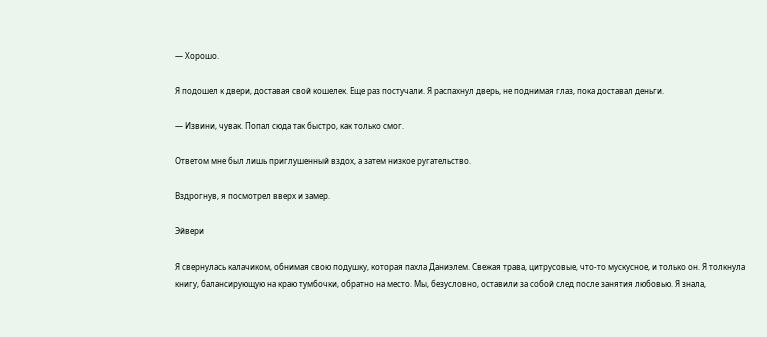— Хорошо.

Я подошел к двери, доставая свой кошелек. Еще раз постучали. Я распахнул дверь, не поднимая глаз, пока доставал деньги.

— Извини, чувак. Попал сюда так быстро, как только смог.

Ответом мне был лишь приглушенный вздох, а затем низкое ругательство.

Вздрогнув, я посмотрел вверх и замер.

Эйвери

Я свернулась калачиком, обнимая свою подушку, которая пахла Даниэлем. Свежая трава, цитрусовые, что-то мускусное, и только он. Я толкнула книгу, балансирующую на краю тумбочки, обратно на место. Мы, безусловно, оставили за собой след после занятия любовью. Я знала,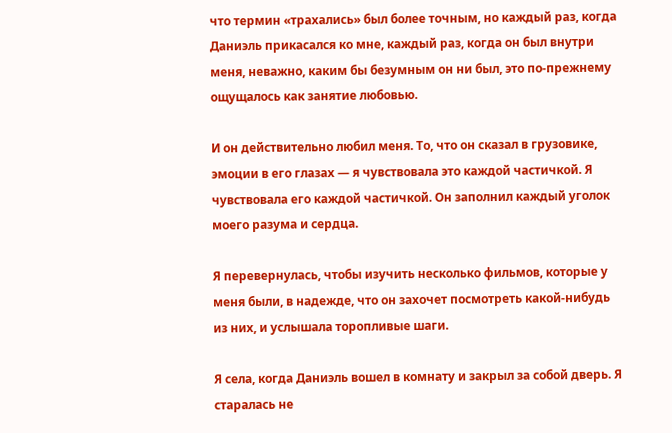что термин «трахались» был более точным, но каждый раз, когда Даниэль прикасался ко мне, каждый раз, когда он был внутри меня, неважно, каким бы безумным он ни был, это по-прежнему ощущалось как занятие любовью.

И он действительно любил меня. То, что он сказал в грузовике, эмоции в его глазах — я чувствовала это каждой частичкой. Я чувствовала его каждой частичкой. Он заполнил каждый уголок моего разума и сердца.

Я перевернулась, чтобы изучить несколько фильмов, которые у меня были, в надежде, что он захочет посмотреть какой-нибудь из них, и услышала торопливые шаги.

Я села, когда Даниэль вошел в комнату и закрыл за собой дверь. Я старалась не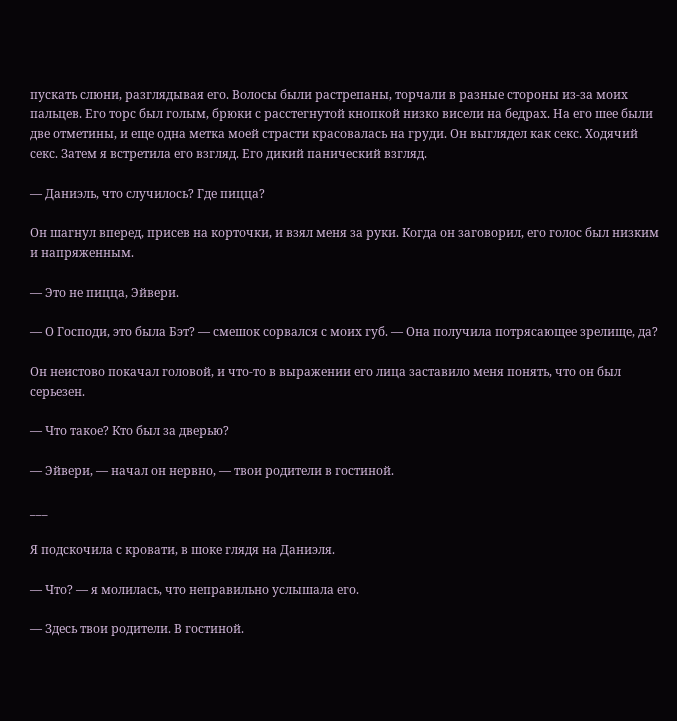пускать слюни, разглядывая его. Волосы были растрепаны, торчали в разные стороны из-за моих пальцев. Его торс был голым, брюки с расстегнутой кнопкой низко висели на бедрах. На его шее были две отметины, и еще одна метка моей страсти красовалась на груди. Он выглядел как секс. Ходячий секс. Затем я встретила его взгляд. Его дикий панический взгляд.

— Даниэль, что случилось? Где пицца?

Он шагнул вперед, присев на корточки, и взял меня за руки. Когда он заговорил, его голос был низким и напряженным.

— Это не пицца, Эйвери.

— О Господи, это была Бэт? — смешок сорвался с моих губ. — Она получила потрясающее зрелище, да?

Он неистово покачал головой, и что-то в выражении его лица заставило меня понять, что он был серьезен.

— Что такое? Кто был за дверью?

— Эйвери, — начал он нервно, — твои родители в гостиной.

___

Я подскочила с кровати, в шоке глядя на Даниэля.

— Что? — я молилась, что неправильно услышала его.

— Здесь твои родители. В гостиной.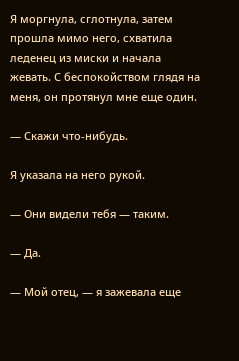Я моргнула, сглотнула, затем прошла мимо него, схватила леденец из миски и начала жевать. С беспокойством глядя на меня, он протянул мне еще один.

— Скажи что-нибудь.

Я указала на него рукой.

— Они видели тебя — таким.

— Да.

— Мой отец, — я зажевала еще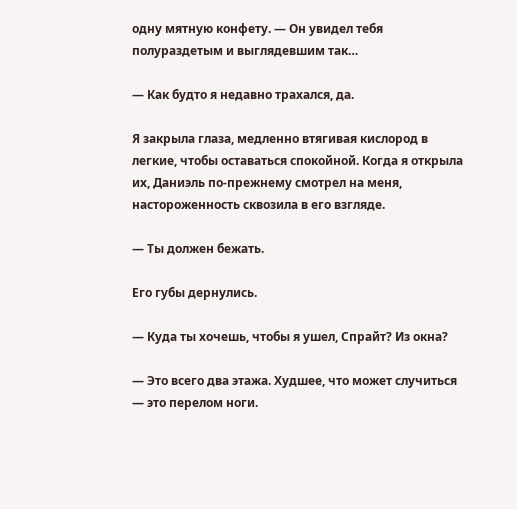одну мятную конфету. — Он увидел тебя полураздетым и выглядевшим так…

— Как будто я недавно трахался, да.

Я закрыла глаза, медленно втягивая кислород в легкие, чтобы оставаться спокойной. Когда я открыла их, Даниэль по-прежнему смотрел на меня, настороженность сквозила в его взгляде.

— Ты должен бежать.

Его губы дернулись.

— Куда ты хочешь, чтобы я ушел, Спрайт? Из окна?

— Это всего два этажа. Худшее, что может случиться — это перелом ноги.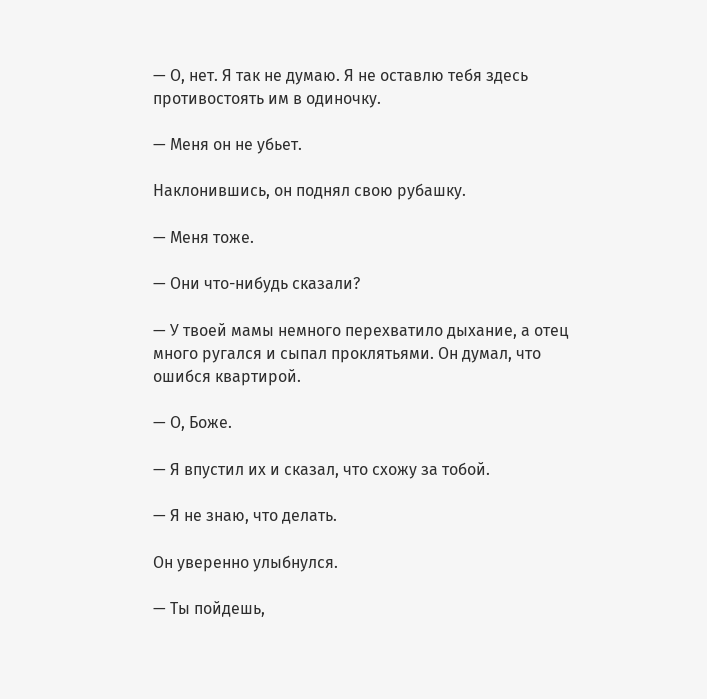— О, нет. Я так не думаю. Я не оставлю тебя здесь противостоять им в одиночку.

— Меня он не убьет.

Наклонившись, он поднял свою рубашку.

— Меня тоже.

— Они что-нибудь сказали?

— У твоей мамы немного перехватило дыхание, а отец много ругался и сыпал проклятьями. Он думал, что ошибся квартирой.

— О, Боже.

— Я впустил их и сказал, что схожу за тобой.

— Я не знаю, что делать.

Он уверенно улыбнулся.

— Ты пойдешь,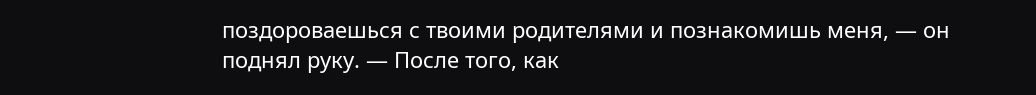поздороваешься с твоими родителями и познакомишь меня, — он поднял руку. — После того, как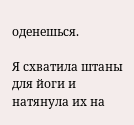оденешься.

Я схватила штаны для йоги и натянула их на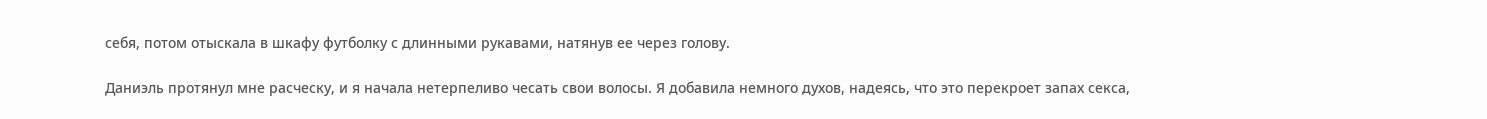себя, потом отыскала в шкафу футболку с длинными рукавами, натянув ее через голову.

Даниэль протянул мне расческу, и я начала нетерпеливо чесать свои волосы. Я добавила немного духов, надеясь, что это перекроет запах секса,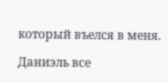который въелся в меня.

Даниэль все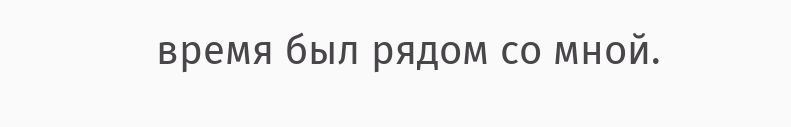время был рядом со мной.